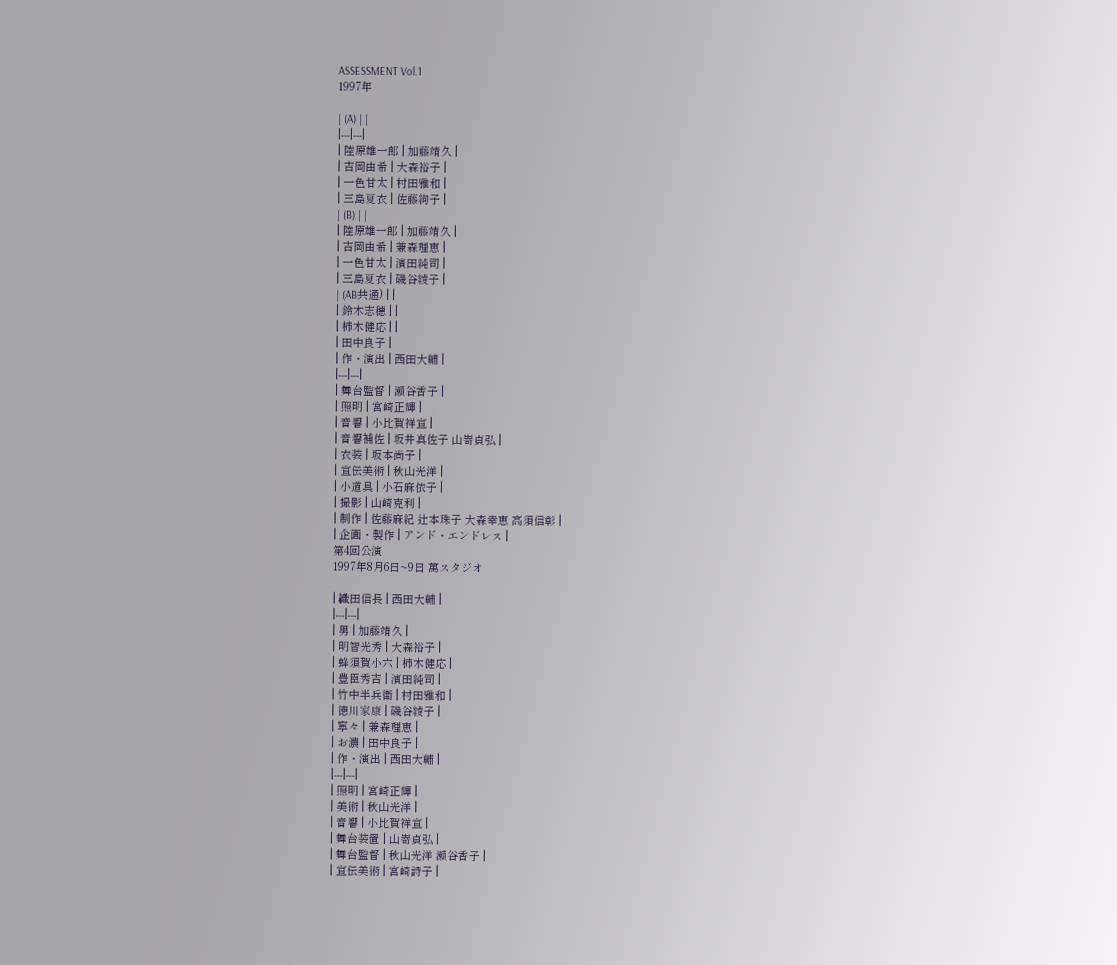ASSESSMENT Vol.1
1997年

| (A) | |
|---|---|
| 陸原雄一郎 | 加藤靖久 |
| 吉岡由希 | 大森裕子 |
| 一色甘太 | 村田雅和 |
| 三島夏衣 | 佐藤絢子 |
| (B) | |
| 陸原雄一郎 | 加藤靖久 |
| 吉岡由希 | 兼森理恵 |
| 一色甘太 | 濱田純司 |
| 三島夏衣 | 磯谷綾子 |
| (AB共通) | |
| 鈴木志穂 | |
| 柿木健応 | |
| 田中良子 |
| 作・演出 | 西田大輔 |
|---|---|
| 舞台監督 | 瀬谷香子 |
| 照明 | 宮崎正輝 |
| 音響 | 小比賀祥宣 |
| 音響補佐 | 坂井真佐子 山嵜貞弘 |
| 衣装 | 坂本尚子 |
| 宣伝美術 | 秋山光洋 |
| 小道具 | 小石麻依子 |
| 撮影 | 山崎克利 |
| 制作 | 佐藤麻紀 辻本珠子 大森幸恵 高須信彰 |
| 企画・製作 | アンド・エンドレス |
第4回公演
1997年8月6日~9日 萬スタジオ

| 織田信長 | 西田大輔 |
|---|---|
| 男 | 加藤靖久 |
| 明智光秀 | 大森裕子 |
| 蜂須賀小六 | 柿木健応 |
| 豊臣秀吉 | 濱田純司 |
| 竹中半兵衛 | 村田雅和 |
| 徳川家康 | 磯谷綾子 |
| 寧々 | 兼森理恵 |
| お濃 | 田中良子 |
| 作・演出 | 西田大輔 |
|---|---|
| 照明 | 宮崎正輝 |
| 美術 | 秋山光洋 |
| 音響 | 小比賀祥宣 |
| 舞台装置 | 山嵜貞弘 |
| 舞台監督 | 秋山光洋 瀬谷香子 |
| 宣伝美術 | 宮崎詩子 |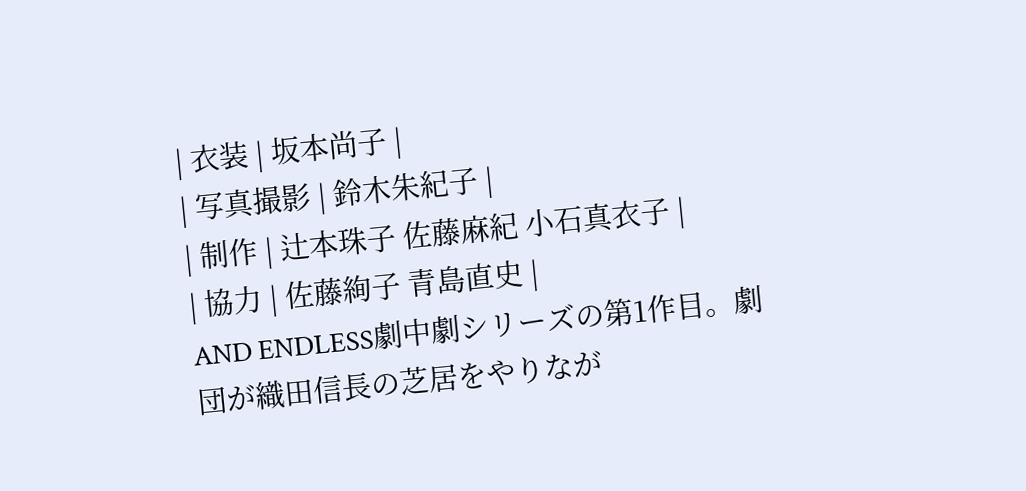| 衣装 | 坂本尚子 |
| 写真撮影 | 鈴木朱紀子 |
| 制作 | 辻本珠子 佐藤麻紀 小石真衣子 |
| 協力 | 佐藤絢子 青島直史 |
AND ENDLESS劇中劇シリーズの第1作目。劇団が織田信長の芝居をやりなが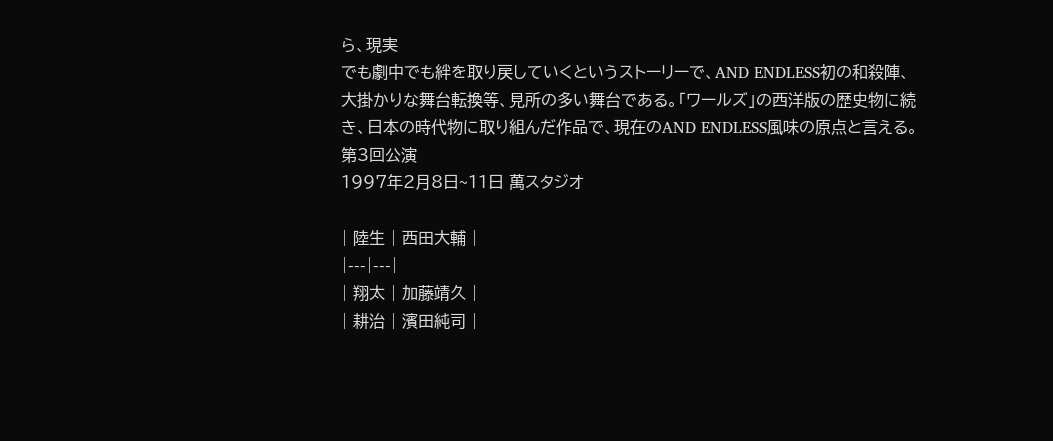ら、現実
でも劇中でも絆を取り戻していくというストーリーで、AND ENDLESS初の和殺陣、
大掛かりな舞台転換等、見所の多い舞台である。「ワールズ」の西洋版の歴史物に続
き、日本の時代物に取り組んだ作品で、現在のAND ENDLESS風味の原点と言える。
第3回公演
1997年2月8日~11日 萬スタジオ

| 陸生 | 西田大輔 |
|---|---|
| 翔太 | 加藤靖久 |
| 耕治 | 濱田純司 |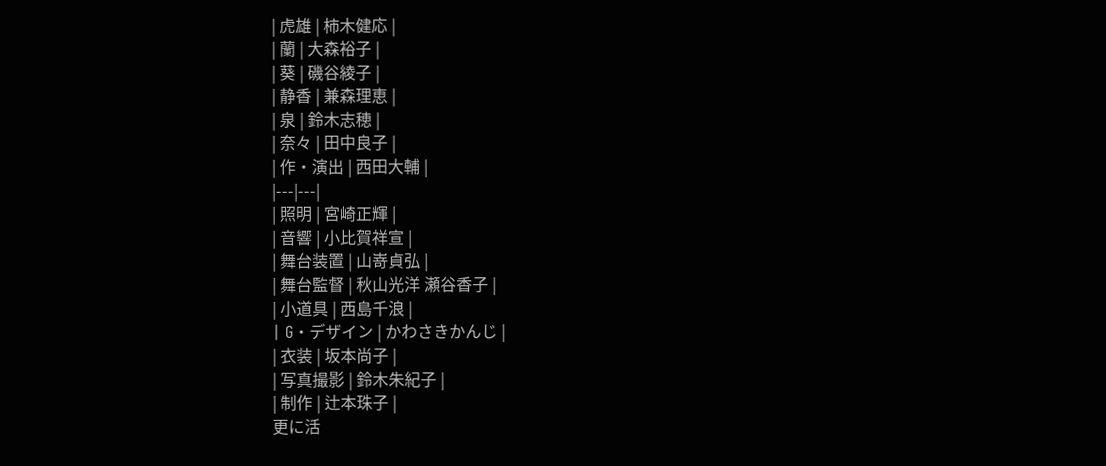| 虎雄 | 柿木健応 |
| 蘭 | 大森裕子 |
| 葵 | 磯谷綾子 |
| 静香 | 兼森理恵 |
| 泉 | 鈴木志穂 |
| 奈々 | 田中良子 |
| 作・演出 | 西田大輔 |
|---|---|
| 照明 | 宮崎正輝 |
| 音響 | 小比賀祥宣 |
| 舞台装置 | 山嵜貞弘 |
| 舞台監督 | 秋山光洋 瀬谷香子 |
| 小道具 | 西島千浪 |
| G・デザイン | かわさきかんじ |
| 衣装 | 坂本尚子 |
| 写真撮影 | 鈴木朱紀子 |
| 制作 | 辻本珠子 |
更に活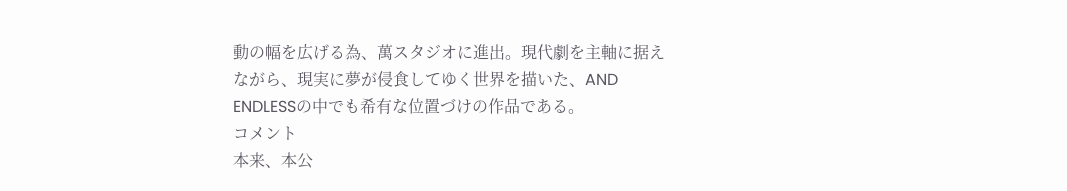動の幅を広げる為、萬スタジオに進出。現代劇を主軸に据えながら、現実に夢が侵食してゆく世界を描いた、AND ENDLESSの中でも希有な位置づけの作品である。
コメント
本来、本公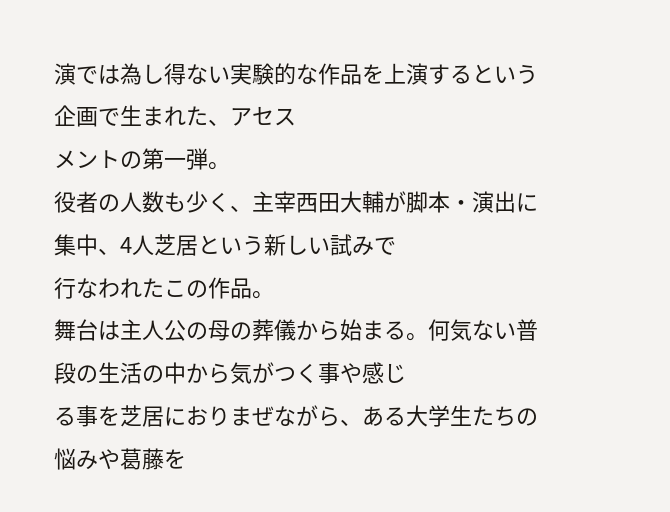演では為し得ない実験的な作品を上演するという企画で生まれた、アセス
メントの第一弾。
役者の人数も少く、主宰西田大輔が脚本・演出に集中、4人芝居という新しい試みで
行なわれたこの作品。
舞台は主人公の母の葬儀から始まる。何気ない普段の生活の中から気がつく事や感じ
る事を芝居におりまぜながら、ある大学生たちの悩みや葛藤を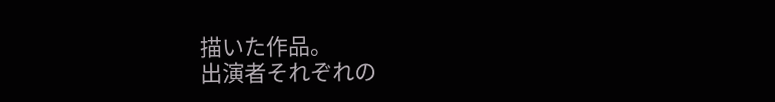描いた作品。
出演者それぞれの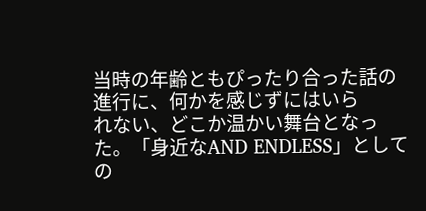当時の年齢ともぴったり合った話の進行に、何かを感じずにはいら
れない、どこか温かい舞台となった。「身近なAND ENDLESS」としての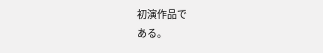初演作品で
ある。